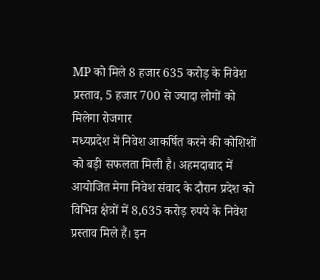MP को मिले 8 हजार 635 करोड़ के निवेश प्रस्ताव, 5 हजार 700 से ज्यादा लोगों को मिलेगा रोजगार
मध्यप्रदेश में निवेश आकर्षित करने की कोशिशों को बड़ी सफलता मिली है। अहमदाबाद में आयोजित मेगा निवेश संवाद के दौरान प्रदेश को विभिन्न क्षेत्रों में 8,635 करोड़ रुपये के निवेश प्रस्ताव मिले हैं। इन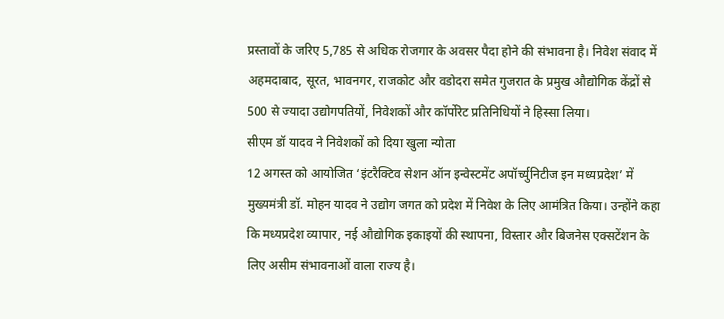प्रस्तावों के जरिए 5,785 से अधिक रोजगार के अवसर पैदा होने की संभावना है। निवेश संवाद में अहमदाबाद, सूरत, भावनगर, राजकोट और वडोदरा समेत गुजरात के प्रमुख औद्योगिक केंद्रों से 500 से ज्यादा उद्योगपतियों, निवेशकों और कॉर्पोरेट प्रतिनिधियों ने हिस्सा लिया।
सीएम डॉ यादव ने निवेशकों को दिया खुला न्योता
12 अगस्त को आयोजित ‘इंटरैक्टिव सेशन ऑन इन्वेस्टमेंट अपॉर्च्युनिटीज इन मध्यप्रदेश’ में मुख्यमंत्री डॉ. मोहन यादव ने उद्योग जगत को प्रदेश में निवेश के लिए आमंत्रित किया। उन्होंने कहा कि मध्यप्रदेश व्यापार, नई औद्योगिक इकाइयों की स्थापना, विस्तार और बिजनेस एक्सटेंशन के लिए असीम संभावनाओं वाला राज्य है।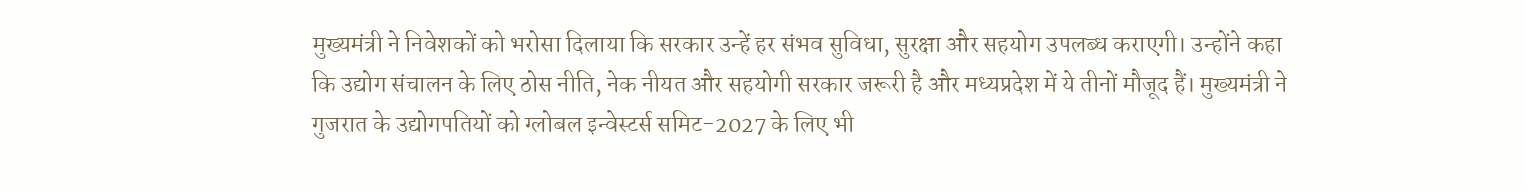मुख्यमंत्री ने निवेशकों को भरोसा दिलाया कि सरकार उन्हें हर संभव सुविधा, सुरक्षा और सहयोग उपलब्ध कराएगी। उन्होंने कहा कि उद्योग संचालन के लिए ठोस नीति, नेक नीयत और सहयोगी सरकार जरूरी है और मध्यप्रदेश में ये तीनों मौजूद हैं। मुख्यमंत्री ने गुजरात के उद्योगपतियों को ग्लोबल इन्वेस्टर्स समिट-2027 के लिए भी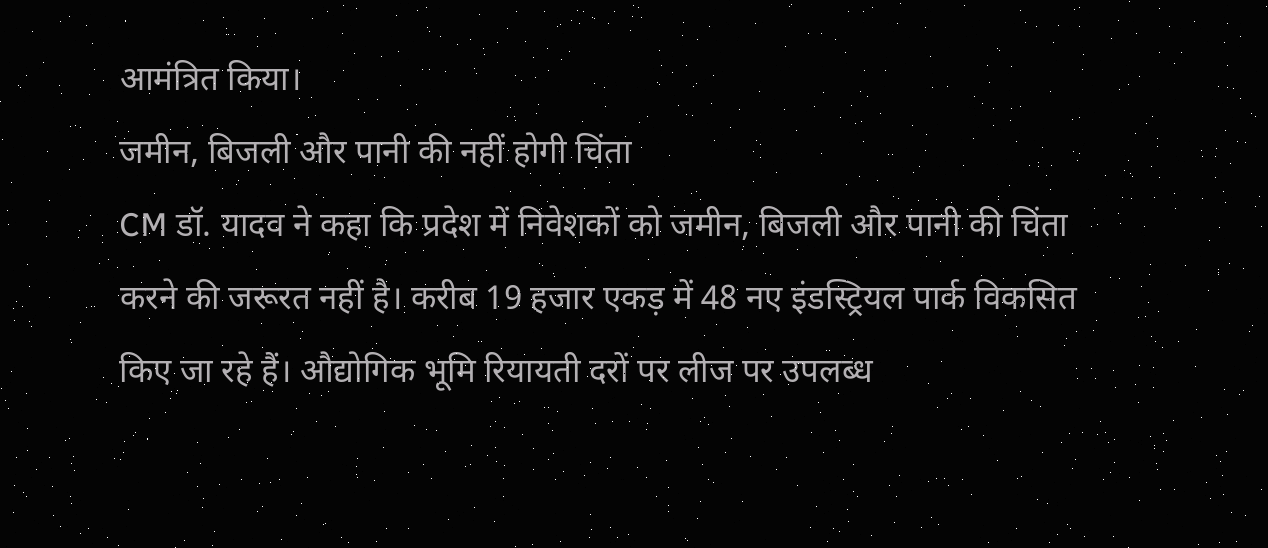आमंत्रित किया।
जमीन, बिजली और पानी की नहीं होगी चिंता
CM डॉ. यादव ने कहा कि प्रदेश में निवेशकों को जमीन, बिजली और पानी की चिंता करने की जरूरत नहीं है। करीब 19 हजार एकड़ में 48 नए इंडस्ट्रियल पार्क विकसित किए जा रहे हैं। औद्योगिक भूमि रियायती दरों पर लीज पर उपलब्ध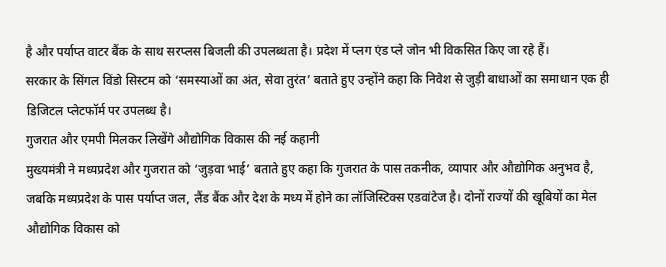है और पर्याप्त वाटर बैंक के साथ सरप्लस बिजली की उपलब्धता है। प्रदेश में प्लग एंड प्ले जोन भी विकसित किए जा रहे हैं।
सरकार के सिंगल विंडो सिस्टम को ‘समस्याओं का अंत, सेवा तुरंत’ बताते हुए उन्होंने कहा कि निवेश से जुड़ी बाधाओं का समाधान एक ही डिजिटल प्लेटफॉर्म पर उपलब्ध है।
गुजरात और एमपी मिलकर लिखेंगे औद्योगिक विकास की नई कहानी
मुख्यमंत्री ने मध्यप्रदेश और गुजरात को ‘जुड़वा भाई’ बताते हुए कहा कि गुजरात के पास तकनीक, व्यापार और औद्योगिक अनुभव है, जबकि मध्यप्रदेश के पास पर्याप्त जल, लैंड बैंक और देश के मध्य में होने का लॉजिस्टिक्स एडवांटेज है। दोनों राज्यों की खूबियों का मेल औद्योगिक विकास को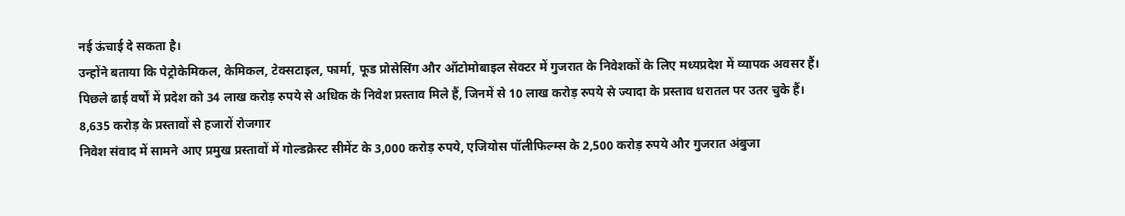नई ऊंचाई दे सकता है।
उन्होंने बताया कि पेट्रोकेमिकल, केमिकल, टेक्सटाइल, फार्मा, फूड प्रोसेसिंग और ऑटोमोबाइल सेक्टर में गुजरात के निवेशकों के लिए मध्यप्रदेश में व्यापक अवसर हैं। पिछले ढाई वर्षों में प्रदेश को 34 लाख करोड़ रुपये से अधिक के निवेश प्रस्ताव मिले हैं, जिनमें से 10 लाख करोड़ रुपये से ज्यादा के प्रस्ताव धरातल पर उतर चुके हैं।
8,635 करोड़ के प्रस्तावों से हजारों रोजगार
निवेश संवाद में सामने आए प्रमुख प्रस्तावों में गोल्डक्रेस्ट सीमेंट के 3,000 करोड़ रुपये, एजियोस पॉलीफिल्म्स के 2,500 करोड़ रुपये और गुजरात अंबुजा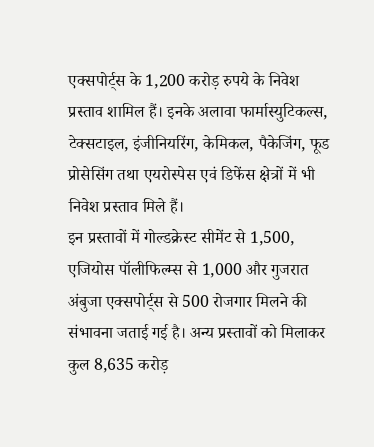एक्सपोर्ट्स के 1,200 करोड़ रुपये के निवेश प्रस्ताव शामिल हैं। इनके अलावा फार्मास्युटिकल्स, टेक्सटाइल, इंजीनियरिंग, केमिकल, पैकेजिंग, फूड प्रोसेसिंग तथा एयरोस्पेस एवं डिफेंस क्षेत्रों में भी निवेश प्रस्ताव मिले हैं।
इन प्रस्तावों में गोल्डक्रेस्ट सीमेंट से 1,500, एजियोस पॉलीफिल्म्स से 1,000 और गुजरात अंबुजा एक्सपोर्ट्स से 500 रोजगार मिलने की संभावना जताई गई है। अन्य प्रस्तावों को मिलाकर कुल 8,635 करोड़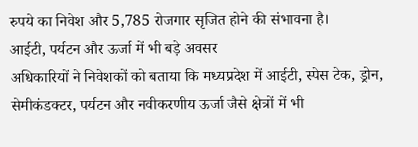रुपये का निवेश और 5,785 रोजगार सृजित होने की संभावना है।
आईटी, पर्यटन और ऊर्जा में भी बड़े अवसर
अधिकारियों ने निवेशकों को बताया कि मध्यप्रदेश में आईटी, स्पेस टेक, ड्रोन, सेमीकंडक्टर, पर्यटन और नवीकरणीय ऊर्जा जैसे क्षेत्रों में भी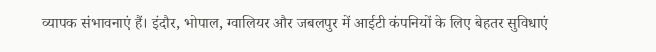व्यापक संभावनाएं हैं। इंदौर, भोपाल, ग्वालियर और जबलपुर में आईटी कंपनियों के लिए बेहतर सुविधाएं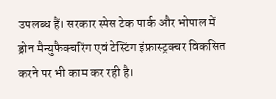उपलब्ध हैं। सरकार स्पेस टेक पार्क और भोपाल में ड्रोन मैन्युफैक्चरिंग एवं टेस्टिंग इंफ्रास्ट्रक्चर विकसित करने पर भी काम कर रही है।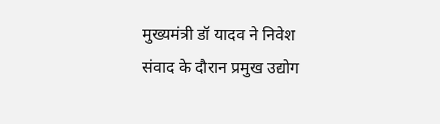मुख्यमंत्री डॉ यादव ने निवेश संवाद के दौरान प्रमुख उद्योग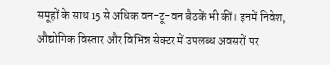समूहों के साथ 15 से अधिक वन-टू-वन बैठकें भी कीं। इनमें निवेश, औद्योगिक विस्तार और विभिन्न सेक्टर में उपलब्ध अवसरों पर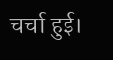चर्चा हुई।